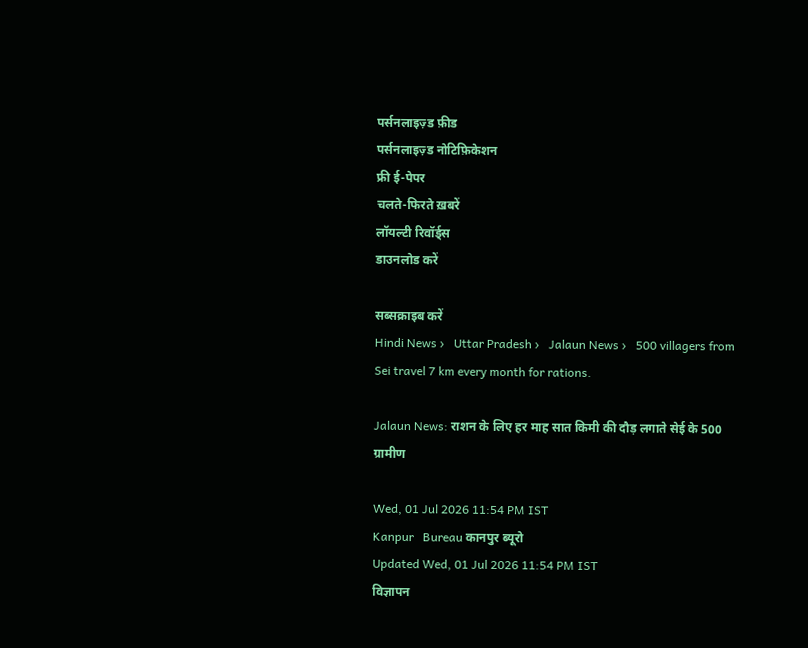पर्सनलाइज़्ड फ़ीड
पर्सनलाइज़्ड नोटिफ़िकेशन
फ्री ई-पेपर
चलते-फिरते ख़बरें
लॉयल्टी रिवॉर्ड्स
डाउनलोड करें

सब्सक्राइब करें
Hindi News ›   Uttar Pradesh ›   Jalaun News ›   500 villagers from Sei travel 7 km every month for rations.

Jalaun News: राशन के लिए हर माह सात किमी की दौड़ लगाते सेई के 500 ग्रामीण

Wed, 01 Jul 2026 11:54 PM IST
Kanpur   Bureau कानपुर ब्यूरो
Updated Wed, 01 Jul 2026 11:54 PM IST
विज्ञापन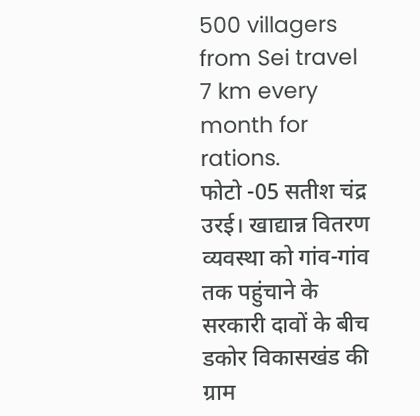500 villagers from Sei travel 7 km every month for rations.
फोटो -05 सतीश चंद्र
उरई। खाद्यान्न वितरण व्यवस्था को गांव-गांव तक पहुंचाने के सरकारी दावों के बीच डकोर विकासखंड की ग्राम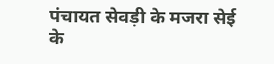पंचायत सेवड़ी के मजरा सेई के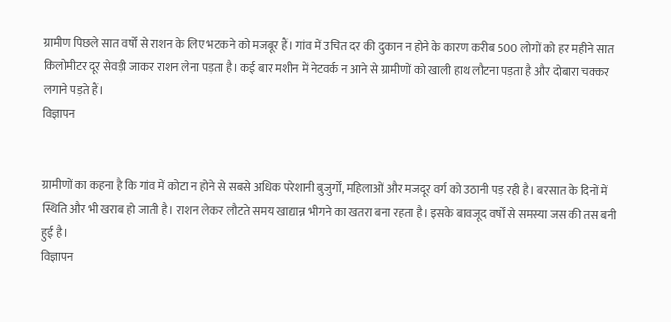ग्रामीण पिछले सात वर्षों से राशन के लिए भटकने को मजबूर हैं। गांव में उचित दर की दुकान न होने के कारण करीब 500 लोगों को हर महीने सात किलोमीटर दूर सेवड़ी जाकर राशन लेना पड़ता है। कई बार मशीन में नेटवर्क न आने से ग्रामीणों को खाली हाथ लौटना पड़ता है और दोबारा चक्कर लगाने पड़ते हैं।
विज्ञापन


ग्रामीणों का कहना है कि गांव में कोटा न होने से सबसे अधिक परेशानी बुजुर्गों, महिलाओं और मजदूर वर्ग को उठानी पड़ रही है। बरसात के दिनों में स्थिति और भी खराब हो जाती है। राशन लेकर लौटते समय खाद्यान्न भीगने का खतरा बना रहता है। इसके बावजूद वर्षों से समस्या जस की तस बनी हुई है।
विज्ञापन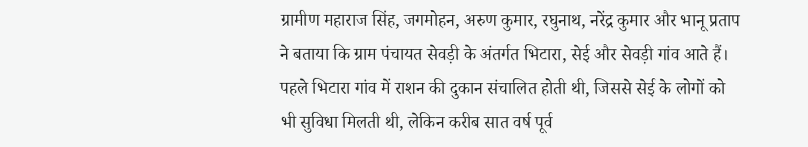ग्रामीण महाराज सिंह, जगमोहन, अरुण कुमार, रघुनाथ, नरेंद्र कुमार और भानू प्रताप ने बताया कि ग्राम पंचायत सेवड़ी के अंतर्गत भिटारा, सेई और सेवड़ी गांव आते हैं। पहले भिटारा गांव में राशन की दुकान संचालित होती थी, जिससे सेई के लोगों को भी सुविधा मिलती थी, लेकिन करीब सात वर्ष पूर्व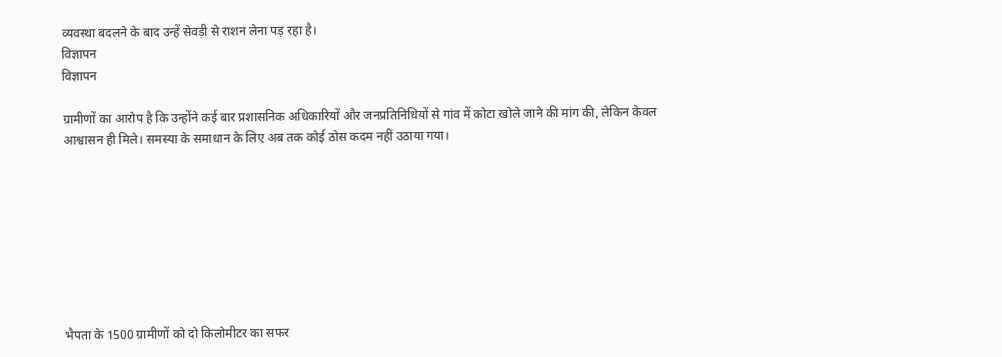व्यवस्था बदलने के बाद उन्हें सेवड़ी से राशन लेना पड़ रहा है।
विज्ञापन
विज्ञापन

ग्रामीणों का आरोप है कि उन्होंने कई बार प्रशासनिक अधिकारियों और जनप्रतिनिधियों से गांव में कोटा खोले जाने की मांग की, लेकिन केवल आश्वासन ही मिले। समस्या के समाधान के लिए अब तक कोई ठोस कदम नहीं उठाया गया।








भैपता के 1500 ग्रामीणों को दो किलोमीटर का सफर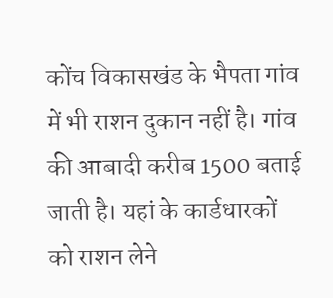कोंच विकासखंड के भैपता गांव में भी राशन दुकान नहीं है। गांव की आबादी करीब 1500 बताई जाती है। यहां के कार्डधारकों को राशन लेने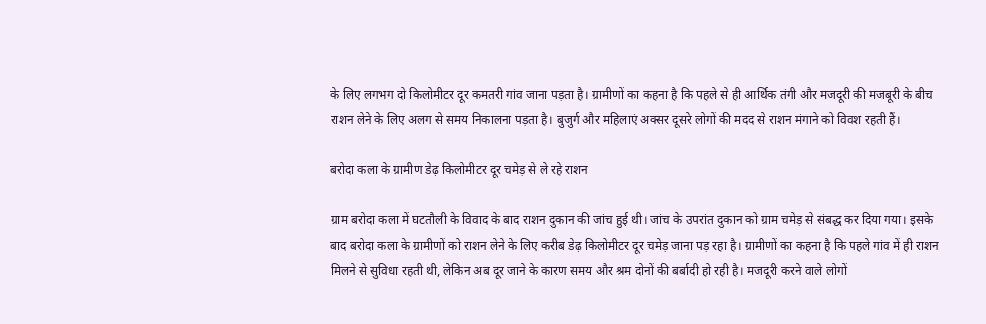के लिए लगभग दो किलोमीटर दूर कमतरी गांव जाना पड़ता है। ग्रामीणों का कहना है कि पहले से ही आर्थिक तंगी और मजदूरी की मजबूरी के बीच राशन लेने के लिए अलग से समय निकालना पड़ता है। बुजुर्ग और महिलाएं अक्सर दूसरे लोगों की मदद से राशन मंगाने को विवश रहती हैं।

बरोदा कला के ग्रामीण डेढ़ किलोमीटर दूर चमेड़ से ले रहे राशन

ग्राम बरोदा कला में घटतौली के विवाद के बाद राशन दुकान की जांच हुई थी। जांच के उपरांत दुकान को ग्राम चमेड़ से संबद्ध कर दिया गया। इसके बाद बरोदा कला के ग्रामीणों को राशन लेने के लिए करीब डेढ़ किलोमीटर दूर चमेड़ जाना पड़ रहा है। ग्रामीणों का कहना है कि पहले गांव में ही राशन मिलने से सुविधा रहती थी, लेकिन अब दूर जाने के कारण समय और श्रम दोनों की बर्बादी हो रही है। मजदूरी करने वाले लोगों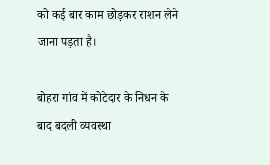को कई बार काम छोड़कर राशन लेने जाना पड़ता है।

बोहरा गांव में कोटेदार के निधन के बाद बदली व्यवस्था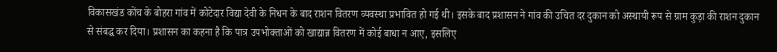विकासखंड कोंच के बोहरा गांव में कोटेदार विद्या देवी के निधन के बाद राशन वितरण व्यवस्था प्रभावित हो गई थी। इसके बाद प्रशासन ने गांव की उचित दर दुकान को अस्थायी रूप से ग्राम कुड़ा की राशन दुकान से संबद्ध कर दिया। प्रशासन का कहना है कि पात्र उपभोक्ताओं को खाद्यान्न वितरण में कोई बाधा न आए, इसलिए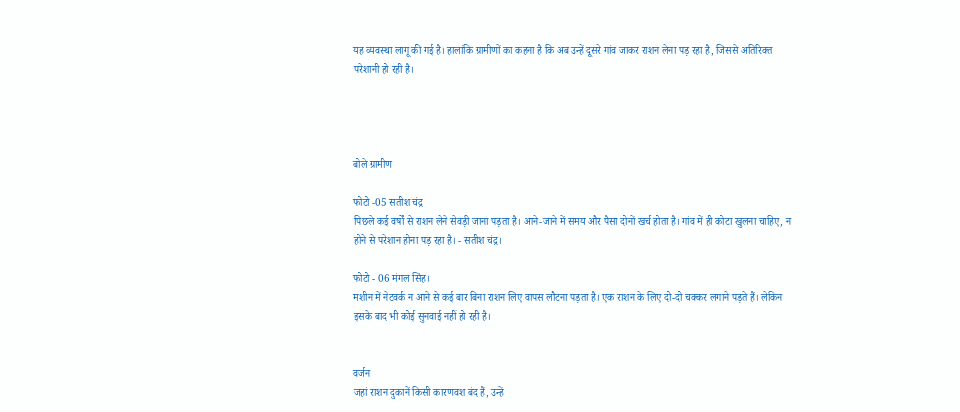यह व्यवस्था लागू की गई है। हालांकि ग्रामीणों का कहना है कि अब उन्हें दूसरे गांव जाकर राशन लेना पड़ रहा है, जिससे अतिरिक्त परेशानी हो रही है।




बोले ग्रामीण

फोटो -05 सतीश चंद्र
पिछले कई वर्षों से राशन लेने सेवड़ी जाना पड़ता है। आने-जाने में समय और पैसा दोनों खर्च होता है। गांव में ही कोटा खुलना चाहिए, न होने से परेशान होना पड़ रहा है। - सतीश चंद्र।

फोटो - 06 मंगल सिंह।
मशीन में नेटवर्क न आने से कई बार बिना राशन लिए वापस लौटना पड़ता है। एक राशन के लिए दो-दो चक्कर लगाने पड़ते हैं। लेकिन इसके बाद भी कोई सुनवाई नहीं हो रही है।


वर्जन
जहां राशन दुकानें किसी कारणवश बंद हैं, उन्हें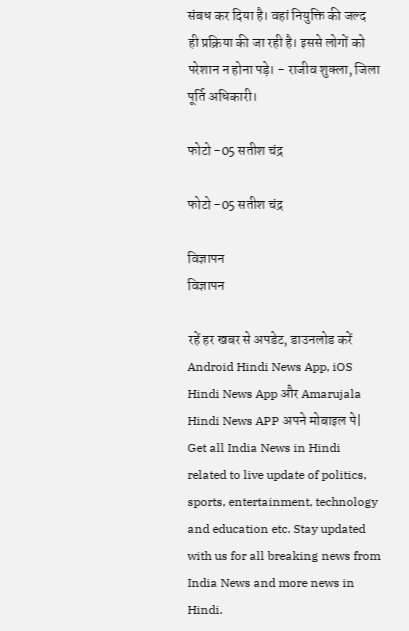संबध कर दिया है। वहां नियुक्ति की जल्द ही प्रक्रिया की जा रही है। इससे लोगों को परेशान न होना पड़े। - राजीव शुक्ला, जिला पूर्ति अधिकारी।

फोटो -05 सतीश चंद्र

फोटो -05 सतीश चंद्र

विज्ञापन
विज्ञापन

रहें हर खबर से अपडेट, डाउनलोड करें Android Hindi News App, iOS Hindi News App और Amarujala Hindi News APP अपने मोबाइल पे|
Get all India News in Hindi related to live update of politics, sports, entertainment, technology and education etc. Stay updated with us for all breaking news from India News and more news in Hindi.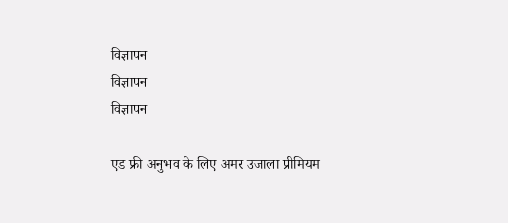विज्ञापन
विज्ञापन
विज्ञापन

एड फ्री अनुभव के लिए अमर उजाला प्रीमियम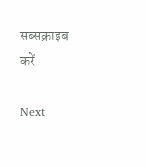सब्सक्राइब करें

Next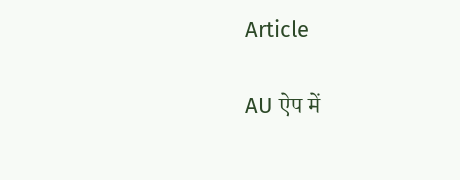Article

AU ऐप में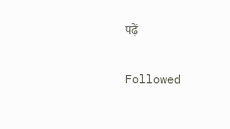पढ़ें

Followed